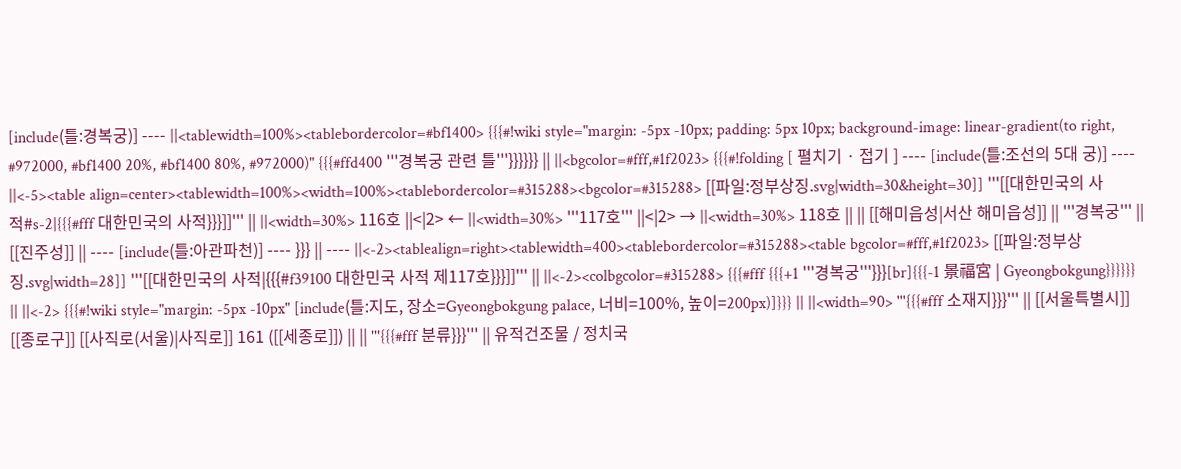[include(틀:경복궁)] ---- ||<tablewidth=100%><tablebordercolor=#bf1400> {{{#!wiki style="margin: -5px -10px; padding: 5px 10px; background-image: linear-gradient(to right, #972000, #bf1400 20%, #bf1400 80%, #972000)" {{{#ffd400 '''경복궁 관련 틀'''}}}}}} || ||<bgcolor=#fff,#1f2023> {{{#!folding [ 펼치기 · 접기 ] ---- [include(틀:조선의 5대 궁)] ---- ||<-5><table align=center><tablewidth=100%><width=100%><tablebordercolor=#315288><bgcolor=#315288> [[파일:정부상징.svg|width=30&height=30]] '''[[대한민국의 사적#s-2|{{{#fff 대한민국의 사적}}}]]''' || ||<width=30%> 116호 ||<|2> ← ||<width=30%> '''117호''' ||<|2> → ||<width=30%> 118호 || || [[해미읍성|서산 해미읍성]] || '''경복궁''' || [[진주성]] || ---- [include(틀:아관파천)] ---- }}} || ---- ||<-2><tablealign=right><tablewidth=400><tablebordercolor=#315288><table bgcolor=#fff,#1f2023> [[파일:정부상징.svg|width=28]] '''[[대한민국의 사적|{{{#f39100 대한민국 사적 제117호}}}]]''' || ||<-2><colbgcolor=#315288> {{{#fff {{{+1 '''경복궁'''}}}[br]{{{-1 景福宮 | Gyeongbokgung}}}}}} || ||<-2> {{{#!wiki style="margin: -5px -10px" [include(틀:지도, 장소=Gyeongbokgung palace, 너비=100%, 높이=200px)]}}} || ||<width=90> '''{{{#fff 소재지}}}''' || [[서울특별시]] [[종로구]] [[사직로(서울)|사직로]] 161 ([[세종로]]) || || '''{{{#fff 분류}}}''' || 유적건조물 / 정치국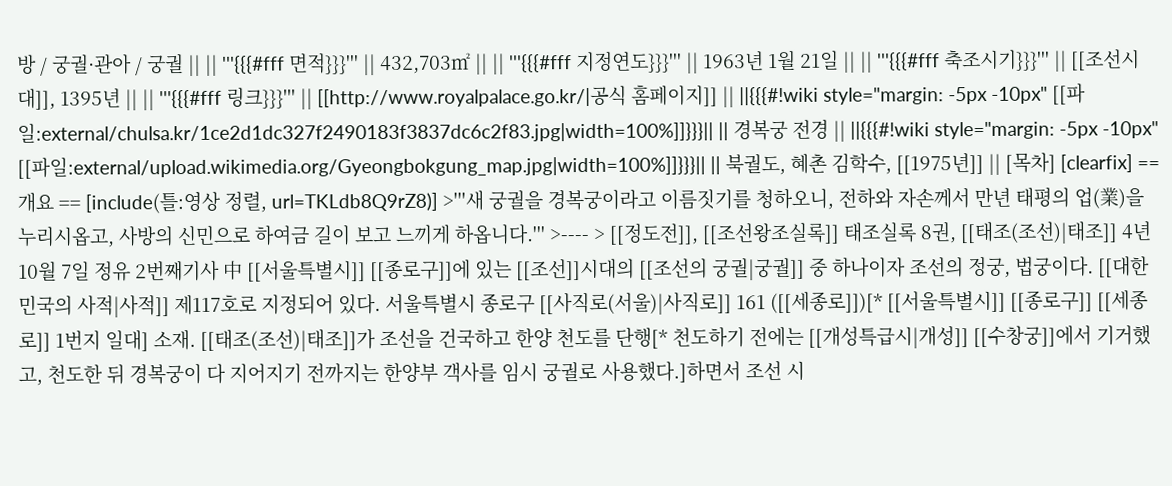방 / 궁궐·관아 / 궁궐 || || '''{{{#fff 면적}}}''' || 432,703㎡ || || '''{{{#fff 지정연도}}}''' || 1963년 1월 21일 || || '''{{{#fff 축조시기}}}''' || [[조선시대]], 1395년 || || '''{{{#fff 링크}}}''' || [[http://www.royalpalace.go.kr/|공식 홈페이지]] || ||{{{#!wiki style="margin: -5px -10px" [[파일:external/chulsa.kr/1ce2d1dc327f2490183f3837dc6c2f83.jpg|width=100%]]}}}|| || 경복궁 전경 || ||{{{#!wiki style="margin: -5px -10px" [[파일:external/upload.wikimedia.org/Gyeongbokgung_map.jpg|width=100%]]}}}|| || 북궐도, 혜촌 김학수, [[1975년]] || [목차] [clearfix] == 개요 == [include(틀:영상 정렬, url=TKLdb8Q9rZ8)] >'''새 궁궐을 경복궁이라고 이름짓기를 청하오니, 전하와 자손께서 만년 태평의 업(業)을 누리시옵고, 사방의 신민으로 하여금 길이 보고 느끼게 하옵니다.''' >---- > [[정도전]], [[조선왕조실록]] 태조실록 8권, [[태조(조선)|태조]] 4년 10월 7일 정유 2번째기사 中 [[서울특별시]] [[종로구]]에 있는 [[조선]]시대의 [[조선의 궁궐|궁궐]] 중 하나이자 조선의 정궁, 법궁이다. [[대한민국의 사적|사적]] 제117호로 지정되어 있다. 서울특별시 종로구 [[사직로(서울)|사직로]] 161 ([[세종로]])[* [[서울특별시]] [[종로구]] [[세종로]] 1번지 일대] 소재. [[태조(조선)|태조]]가 조선을 건국하고 한양 천도를 단행[* 천도하기 전에는 [[개성특급시|개성]] [[수창궁]]에서 기거했고, 천도한 뒤 경복궁이 다 지어지기 전까지는 한양부 객사를 임시 궁궐로 사용했다.]하면서 조선 시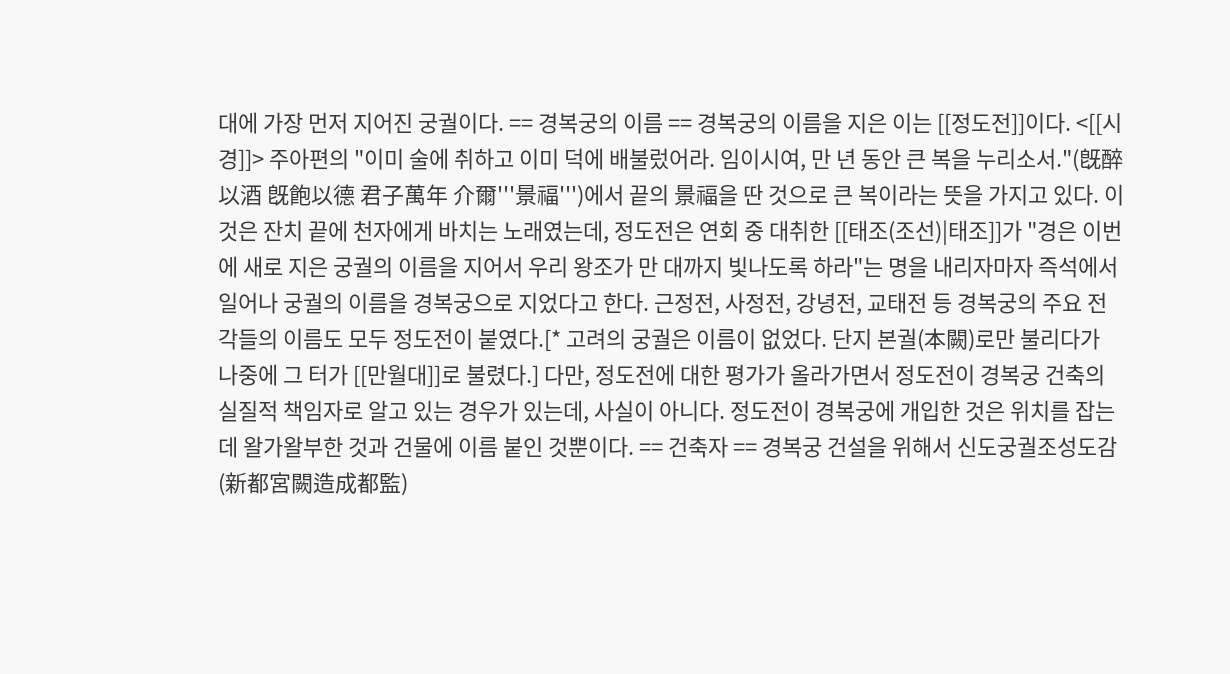대에 가장 먼저 지어진 궁궐이다. == 경복궁의 이름 == 경복궁의 이름을 지은 이는 [[정도전]]이다. <[[시경]]> 주아편의 "이미 술에 취하고 이미 덕에 배불렀어라. 임이시여, 만 년 동안 큰 복을 누리소서."(旣醉以酒 旣飽以德 君子萬年 介爾'''景福''')에서 끝의 景福을 딴 것으로 큰 복이라는 뜻을 가지고 있다. 이것은 잔치 끝에 천자에게 바치는 노래였는데, 정도전은 연회 중 대취한 [[태조(조선)|태조]]가 "경은 이번에 새로 지은 궁궐의 이름을 지어서 우리 왕조가 만 대까지 빛나도록 하라"는 명을 내리자마자 즉석에서 일어나 궁궐의 이름을 경복궁으로 지었다고 한다. 근정전, 사정전, 강녕전, 교태전 등 경복궁의 주요 전각들의 이름도 모두 정도전이 붙였다.[* 고려의 궁궐은 이름이 없었다. 단지 본궐(本闕)로만 불리다가 나중에 그 터가 [[만월대]]로 불렸다.] 다만, 정도전에 대한 평가가 올라가면서 정도전이 경복궁 건축의 실질적 책임자로 알고 있는 경우가 있는데, 사실이 아니다. 정도전이 경복궁에 개입한 것은 위치를 잡는 데 왈가왈부한 것과 건물에 이름 붙인 것뿐이다. == 건축자 == 경복궁 건설을 위해서 신도궁궐조성도감(新都宮闕造成都監)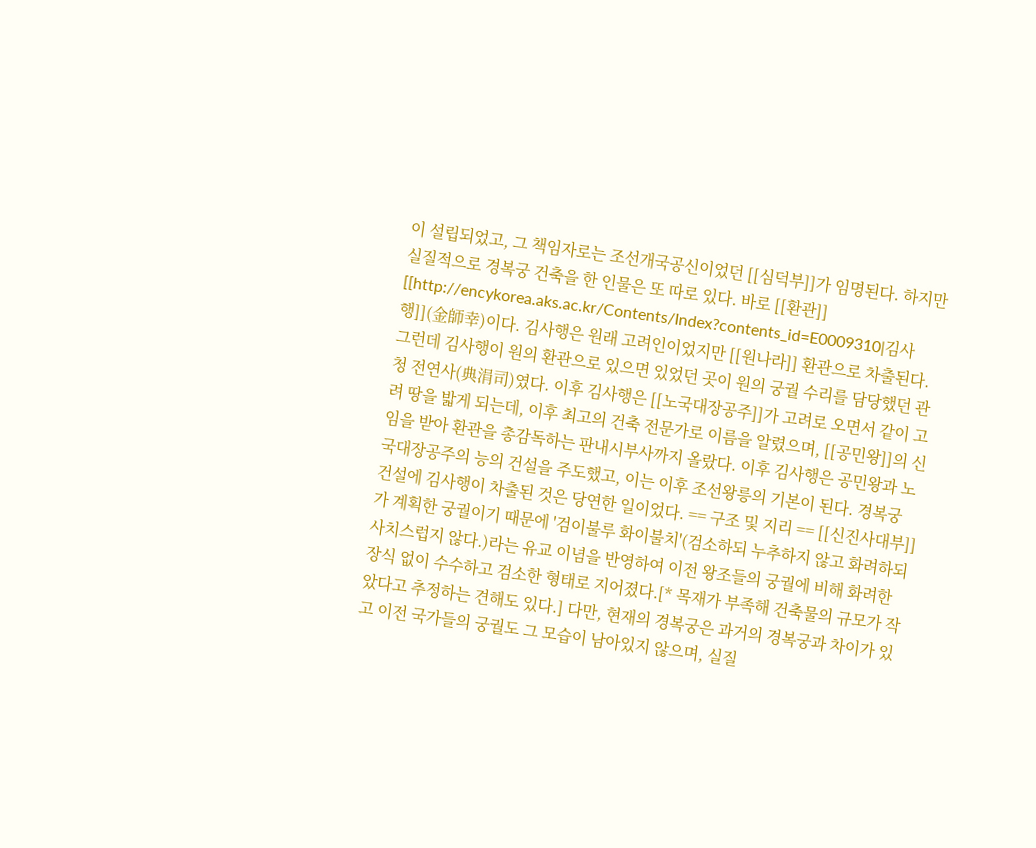이 설립되었고, 그 책임자로는 조선개국공신이었던 [[심덕부]]가 임명된다. 하지만 실질적으로 경복궁 건축을 한 인물은 또 따로 있다. 바로 [[환관]] [[http://encykorea.aks.ac.kr/Contents/Index?contents_id=E0009310|김사행]](金師幸)이다. 김사행은 원래 고려인이었지만 [[원나라]] 환관으로 차출된다. 그런데 김사행이 원의 환관으로 있으면 있었던 곳이 원의 궁궐 수리를 담당했던 관청 전연사(典涓司)였다. 이후 김사행은 [[노국대장공주]]가 고려로 오면서 같이 고려 땅을 밟게 되는데, 이후 최고의 건축 전문가로 이름을 알렸으며, [[공민왕]]의 신임을 받아 환관을 총감독하는 판내시부사까지 올랐다. 이후 김사행은 공민왕과 노국대장공주의 능의 건설을 주도했고, 이는 이후 조선왕릉의 기본이 된다. 경복궁 건설에 김사행이 차출된 것은 당연한 일이었다. == 구조 및 지리 == [[신진사대부]]가 계획한 궁궐이기 때문에 '검이불루 화이불치'(검소하되 누추하지 않고 화려하되 사치스럽지 않다.)라는 유교 이념을 반영하여 이전 왕조들의 궁궐에 비해 화려한 장식 없이 수수하고 검소한 형태로 지어졌다.[* 목재가 부족해 건축물의 규모가 작았다고 추정하는 견해도 있다.] 다만, 현재의 경복궁은 과거의 경복궁과 차이가 있고 이전 국가들의 궁궐도 그 모습이 남아있지 않으며, 실질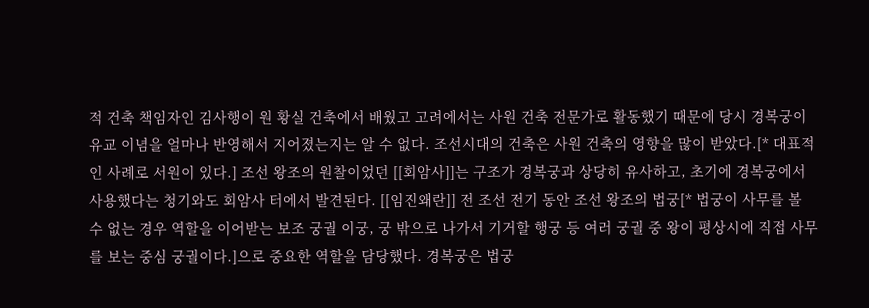적 건축 책임자인 김사행이 원 황실 건축에서 배웠고 고려에서는 사원 건축 전문가로 활동했기 때문에 당시 경복궁이 유교 이념을 얼마나 반영해서 지어졌는지는 알 수 없다. 조선시대의 건축은 사원 건축의 영향을 많이 받았다.[* 대표적인 사례로 서원이 있다.] 조선 왕조의 원찰이었던 [[회암사]]는 구조가 경복궁과 상당히 유사하고, 초기에 경복궁에서 사용했다는 청기와도 회암사 터에서 발견된다. [[임진왜란]] 전 조선 전기 동안 조선 왕조의 법궁[* 법궁이 사무를 볼 수 없는 경우 역할을 이어받는 보조 궁궐 이궁, 궁 밖으로 나가서 기거할 행궁 등 여러 궁궐 중 왕이 평상시에 직접 사무를 보는 중심 궁궐이다.]으로 중요한 역할을 담당했다. 경복궁은 법궁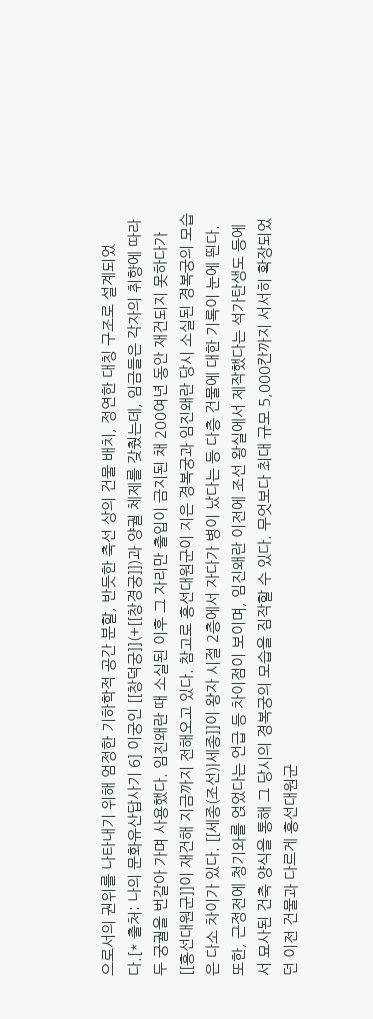으로서의 권위를 나타내기 위해 엄정한 기하학적 공간 분할, 반듯한 축선 상의 건물 배치, 정연한 대칭 구조로 설계되었다.[* 출처: 나의 문화유산답사기 6] 이궁인 [[창덕궁]](+[[창경궁]])과 양궐 체제를 갖췄는데, 임금들은 각자의 취향에 따라 두 궁궐을 번갈아 가며 사용했다. 임진왜란 때 소실된 이후 그 자리만 출입이 금지된 채 200여년 동안 재건되지 못하다가 [[흥선대원군]]이 재건해 지금까지 전해오고 있다. 참고로 흥선대원군이 지은 경복궁과 임진왜란 당시 소실된 경복궁의 모습은 다소 차이가 있다. [[세종(조선)|세종]]이 왕자 시절 2층에서 자다가 병이 났다는 등 다층 건물에 대한 기록이 눈에 띈다. 또한, 근정전에 청기와를 얹었다는 언급 등 차이점이 보이며, 임진왜란 이전에 조선 왕실에서 제작했다는 석가탄생도 등에서 묘사된 건축 양식을 통해 그 당시의 경복궁의 모습을 짐작할 수 있다. 무엇보다 최대 규모 5,000칸까지 서서히 확장되었던 이전 건물과 다르게 흥선대원군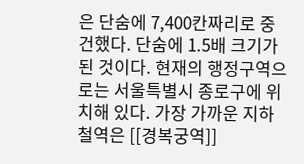은 단숨에 7,400칸짜리로 중건했다. 단숨에 1.5배 크기가 된 것이다. 현재의 행정구역으로는 서울특별시 종로구에 위치해 있다. 가장 가까운 지하철역은 [[경복궁역]]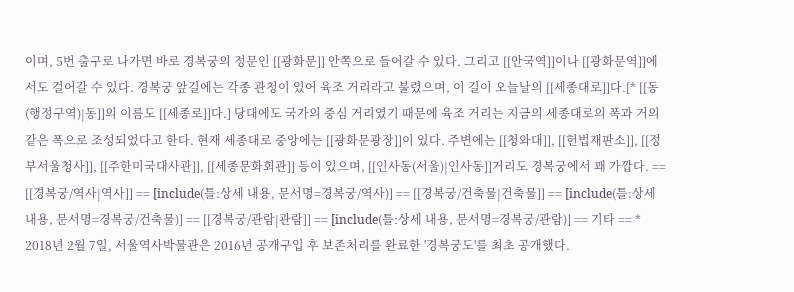이며, 5번 출구로 나가면 바로 경복궁의 정문인 [[광화문]] 안쪽으로 들어갈 수 있다. 그리고 [[안국역]]이나 [[광화문역]]에서도 걸어갈 수 있다. 경복궁 앞길에는 각종 관청이 있어 육조 거리라고 불렸으며, 이 길이 오늘날의 [[세종대로]]다.[* [[동(행정구역)|동]]의 이름도 [[세종로]]다.] 당대에도 국가의 중심 거리였기 때문에 육조 거리는 지금의 세종대로의 폭과 거의 같은 폭으로 조성되었다고 한다. 현재 세종대로 중앙에는 [[광화문광장]]이 있다. 주변에는 [[청와대]], [[헌법재판소]], [[정부서울청사]], [[주한미국대사관]], [[세종문화회관]] 등이 있으며, [[인사동(서울)|인사동]]거리도 경복궁에서 꽤 가깝다. == [[경복궁/역사|역사]] == [include(틀:상세 내용, 문서명=경복궁/역사)] == [[경복궁/건축물|건축물]] == [include(틀:상세 내용, 문서명=경복궁/건축물)] == [[경복궁/관람|관람]] == [include(틀:상세 내용, 문서명=경복궁/관람)] == 기타 == * 2018년 2월 7일, 서울역사박물관은 2016년 공개구입 후 보존처리를 완료한 '경복궁도'를 최초 공개했다.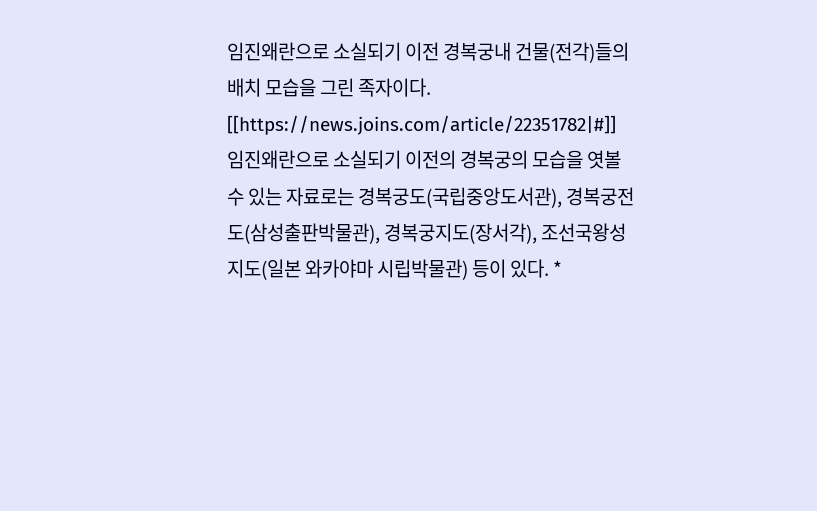임진왜란으로 소실되기 이전 경복궁내 건물(전각)들의 배치 모습을 그린 족자이다. [[https://news.joins.com/article/22351782|#]] 임진왜란으로 소실되기 이전의 경복궁의 모습을 엿볼 수 있는 자료로는 경복궁도(국립중앙도서관), 경복궁전도(삼성출판박물관), 경복궁지도(장서각), 조선국왕성지도(일본 와카야마 시립박물관) 등이 있다. *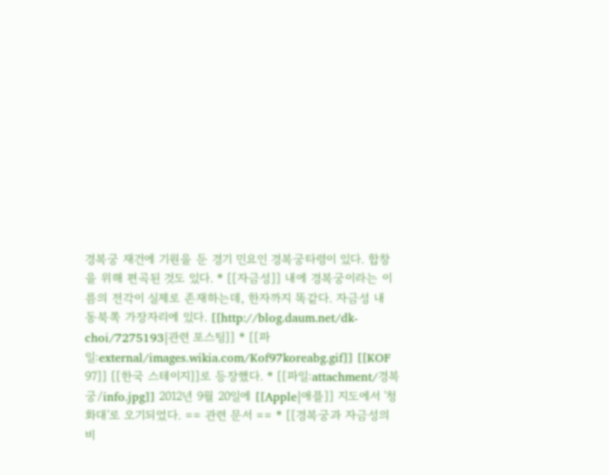경복궁 재건에 기원을 둔 경기 민요인 경복궁타령이 있다. 합창을 위해 편곡된 것도 있다. * [[자금성]] 내에 경복궁이라는 이름의 전각이 실제로 존재하는데, 한자까지 똑같다. 자금성 내 동북쪽 가장자리에 있다. [[http://blog.daum.net/dk-choi/7275193|관련 포스팅]] * [[파일:external/images.wikia.com/Kof97koreabg.gif]] [[KOF 97]] [[한국 스테이지]]로 등장했다. * [[파일:attachment/경복궁/info.jpg]] 2012년 9월 20일에 [[Apple|애플]] 지도에서 '청화대'로 오기되었다. == 관련 문서 == * [[경복궁과 자금성의 비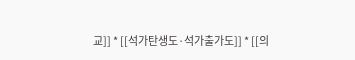교]] * [[석가탄생도·석가출가도]] * [[의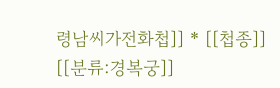령남씨가전화첩]] * [[첩종]] [[분류:경복궁]]